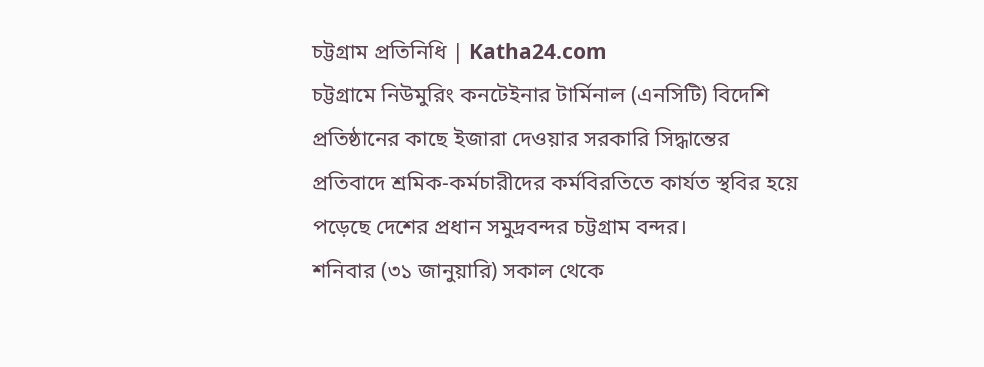চট্টগ্রাম প্রতিনিধি | Katha24.com
চট্টগ্রামে নিউমুরিং কনটেইনার টার্মিনাল (এনসিটি) বিদেশি প্রতিষ্ঠানের কাছে ইজারা দেওয়ার সরকারি সিদ্ধান্তের প্রতিবাদে শ্রমিক-কর্মচারীদের কর্মবিরতিতে কার্যত স্থবির হয়ে পড়েছে দেশের প্রধান সমুদ্রবন্দর চট্টগ্রাম বন্দর।
শনিবার (৩১ জানুয়ারি) সকাল থেকে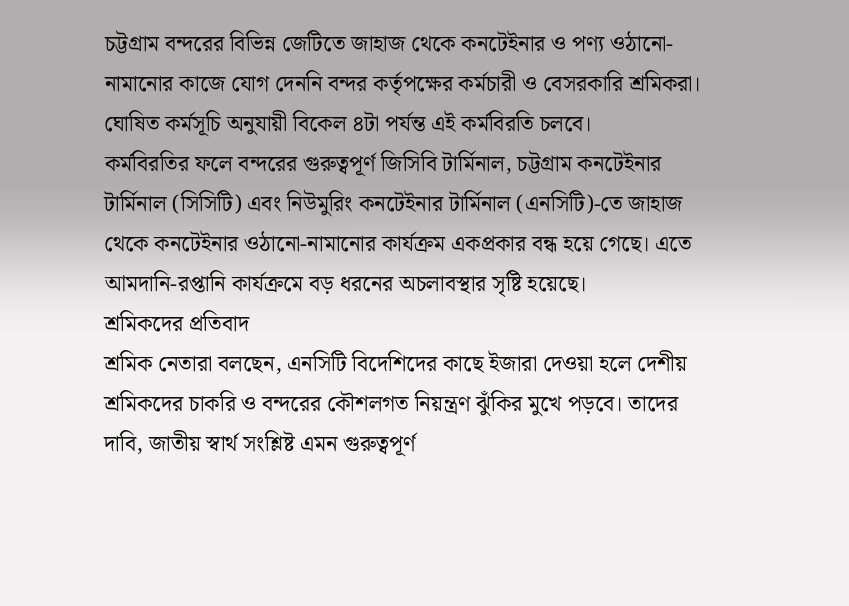চট্টগ্রাম বন্দরের বিভিন্ন জেটিতে জাহাজ থেকে কনটেইনার ও পণ্য ওঠানো-নামানোর কাজে যোগ দেননি বন্দর কর্তৃপক্ষের কর্মচারী ও বেসরকারি শ্রমিকরা। ঘোষিত কর্মসূচি অনুযায়ী বিকেল ৪টা পর্যন্ত এই কর্মবিরতি চলবে।
কর্মবিরতির ফলে বন্দরের গুরুত্বপূর্ণ জিসিবি টার্মিনাল, চট্টগ্রাম কনটেইনার টার্মিনাল (সিসিটি) এবং নিউমুরিং কনটেইনার টার্মিনাল (এনসিটি)-তে জাহাজ থেকে কনটেইনার ওঠানো-নামানোর কার্যক্রম একপ্রকার বন্ধ হয়ে গেছে। এতে আমদানি-রপ্তানি কার্যক্রমে বড় ধরনের অচলাবস্থার সৃষ্টি হয়েছে।
শ্রমিকদের প্রতিবাদ
শ্রমিক নেতারা বলছেন, এনসিটি বিদেশিদের কাছে ইজারা দেওয়া হলে দেশীয় শ্রমিকদের চাকরি ও বন্দরের কৌশলগত নিয়ন্ত্রণ ঝুঁকির মুখে পড়বে। তাদের দাবি, জাতীয় স্বার্থ সংশ্লিষ্ট এমন গুরুত্বপূর্ণ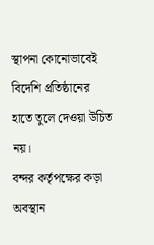স্থাপনা কোনোভাবেই বিদেশি প্রতিষ্ঠানের হাতে তুলে দেওয়া উচিত নয়।
বন্দর কর্তৃপক্ষের কড়া অবস্থান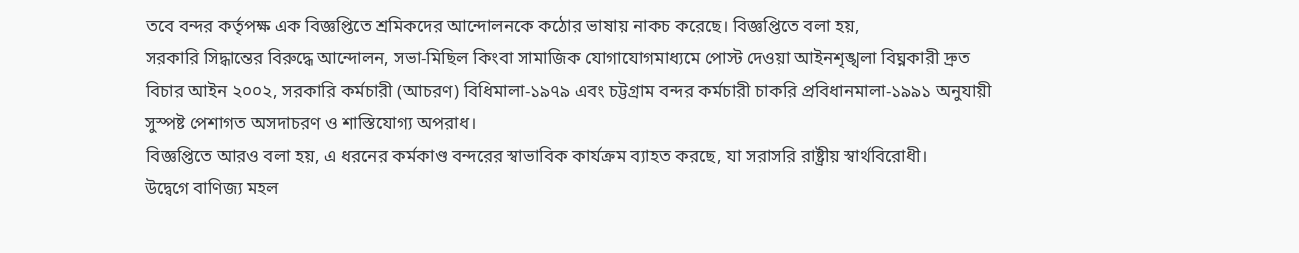তবে বন্দর কর্তৃপক্ষ এক বিজ্ঞপ্তিতে শ্রমিকদের আন্দোলনকে কঠোর ভাষায় নাকচ করেছে। বিজ্ঞপ্তিতে বলা হয়,
সরকারি সিদ্ধান্তের বিরুদ্ধে আন্দোলন, সভা-মিছিল কিংবা সামাজিক যোগাযোগমাধ্যমে পোস্ট দেওয়া আইনশৃঙ্খলা বিঘ্নকারী দ্রুত বিচার আইন ২০০২, সরকারি কর্মচারী (আচরণ) বিধিমালা-১৯৭৯ এবং চট্টগ্রাম বন্দর কর্মচারী চাকরি প্রবিধানমালা-১৯৯১ অনুযায়ী সুস্পষ্ট পেশাগত অসদাচরণ ও শাস্তিযোগ্য অপরাধ।
বিজ্ঞপ্তিতে আরও বলা হয়, এ ধরনের কর্মকাণ্ড বন্দরের স্বাভাবিক কার্যক্রম ব্যাহত করছে, যা সরাসরি রাষ্ট্রীয় স্বার্থবিরোধী।
উদ্বেগে বাণিজ্য মহল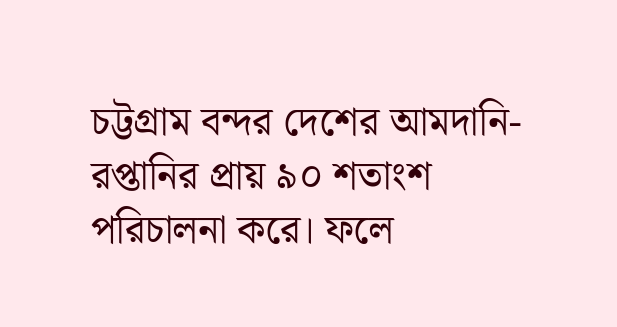চট্টগ্রাম বন্দর দেশের আমদানি-রপ্তানির প্রায় ৯০ শতাংশ পরিচালনা করে। ফলে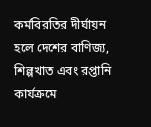কর্মবিরতির দীর্ঘায়ন হলে দেশের বাণিজ্য, শিল্পখাত এবং রপ্তানি কার্যক্রমে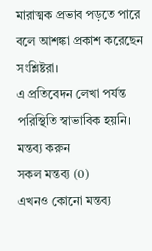মারাত্মক প্রভাব পড়তে পারে বলে আশঙ্কা প্রকাশ করেছেন সংশ্লিষ্টরা।
এ প্রতিবেদন লেখা পর্যন্ত পরিস্থিতি স্বাভাবিক হয়নি।
মন্তব্য করুন
সকল মন্তব্য (0)
এখনও কোনো মন্তব্য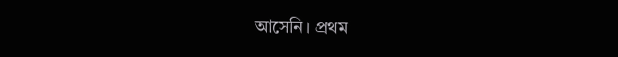আসেনি। প্রথম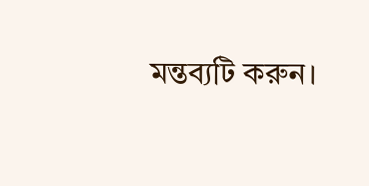মন্তব্যটি করুন।